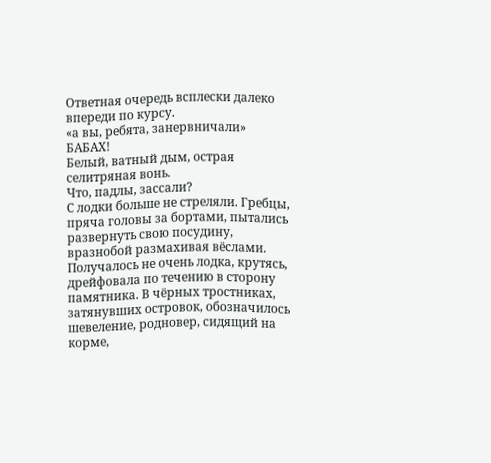Ответная очередь всплески далеко впереди по курсу.
«а вы, ребята, занервничали»
БАБАХ!
Белый, ватный дым, острая селитряная вонь.
Что, падлы, зассали?
С лодки больше не стреляли. Гребцы, пряча головы за бортами, пытались развернуть свою посудину, вразнобой размахивая вёслами. Получалось не очень лодка, крутясь, дрейфовала по течению в сторону памятника. В чёрных тростниках, затянувших островок, обозначилось шевеление, родновер, сидящий на корме,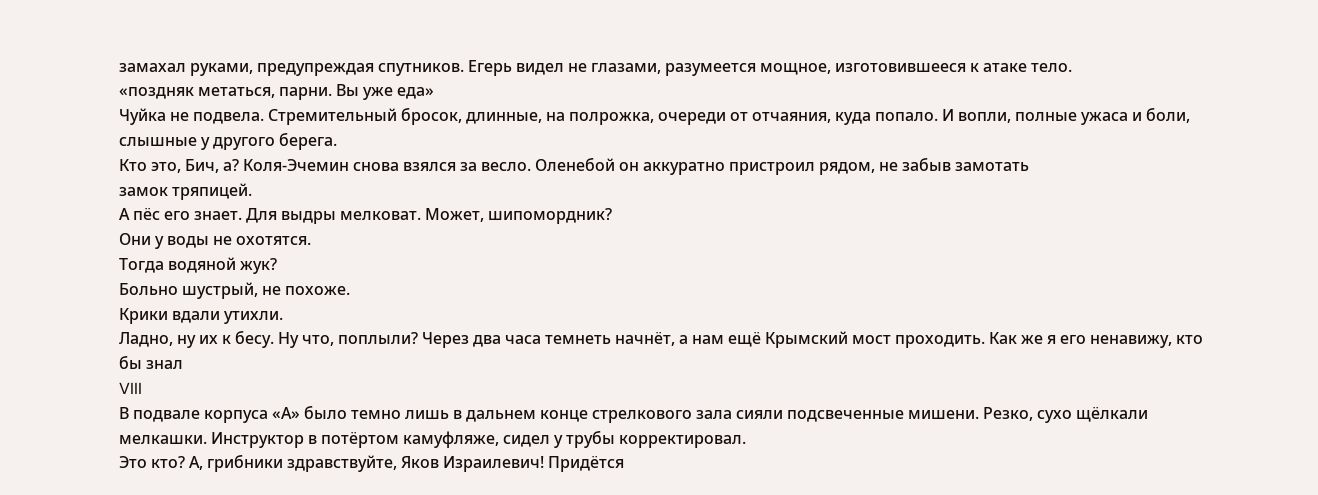замахал руками, предупреждая спутников. Егерь видел не глазами, разумеется мощное, изготовившееся к атаке тело.
«поздняк метаться, парни. Вы уже еда»
Чуйка не подвела. Стремительный бросок, длинные, на полрожка, очереди от отчаяния, куда попало. И вопли, полные ужаса и боли, слышные у другого берега.
Кто это, Бич, а? Коля-Эчемин снова взялся за весло. Оленебой он аккуратно пристроил рядом, не забыв замотать
замок тряпицей.
А пёс его знает. Для выдры мелковат. Может, шипомордник?
Они у воды не охотятся.
Тогда водяной жук?
Больно шустрый, не похоже.
Крики вдали утихли.
Ладно, ну их к бесу. Ну что, поплыли? Через два часа темнеть начнёт, а нам ещё Крымский мост проходить. Как же я его ненавижу, кто бы знал
VIII
В подвале корпуса «А» было темно лишь в дальнем конце стрелкового зала сияли подсвеченные мишени. Резко, сухо щёлкали мелкашки. Инструктор в потёртом камуфляже, сидел у трубы корректировал.
Это кто? А, грибники здравствуйте, Яков Израилевич! Придётся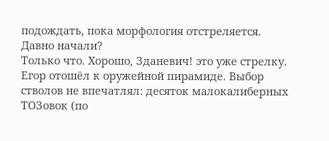подождать, пока морфология отстреляется.
Давно начали?
Только что. Хорошо, Зданевич! это уже стрелку.
Егор отошёл к оружейной пирамиде. Выбор стволов не впечатлял: десяток малокалиберных ТОЗовок (по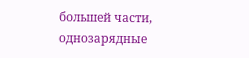большей части, однозарядные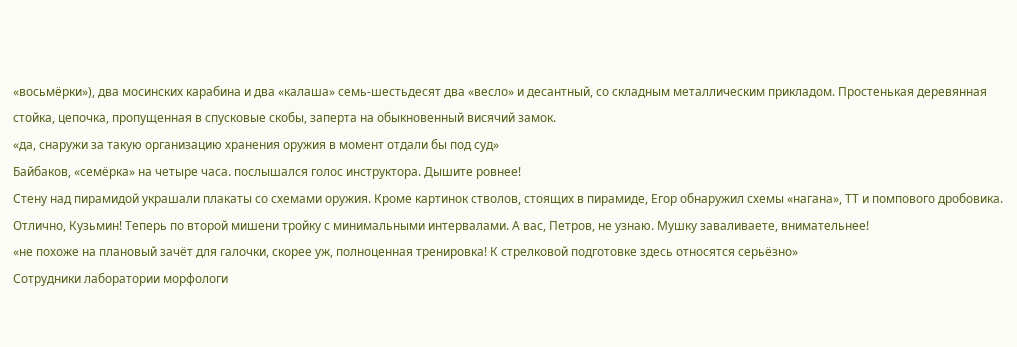«восьмёрки»), два мосинских карабина и два «калаша» семь-шестьдесят два «весло» и десантный, со складным металлическим прикладом. Простенькая деревянная стойка, цепочка, пропущенная в спусковые скобы, заперта на обыкновенный висячий замок.
«да, снаружи за такую организацию хранения оружия в момент отдали бы под суд»
Байбаков, «семёрка» на четыре часа. послышался голос инструктора. Дышите ровнее!
Стену над пирамидой украшали плакаты со схемами оружия. Кроме картинок стволов, стоящих в пирамиде, Егор обнаружил схемы «нагана», ТТ и помпового дробовика.
Отлично, Кузьмин! Теперь по второй мишени тройку с минимальными интервалами. А вас, Петров, не узнаю. Мушку заваливаете, внимательнее!
«не похоже на плановый зачёт для галочки, скорее уж, полноценная тренировка! К стрелковой подготовке здесь относятся серьёзно»
Сотрудники лаборатории морфологи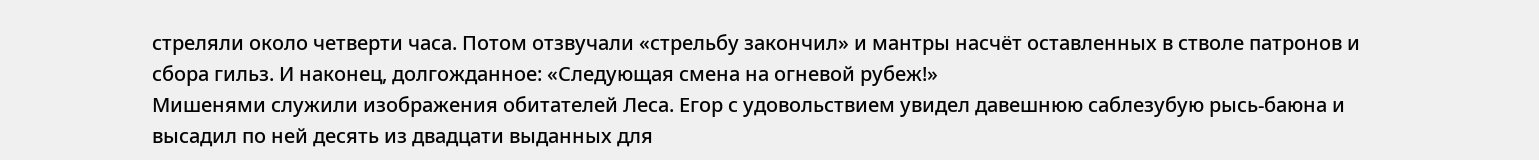стреляли около четверти часа. Потом отзвучали «стрельбу закончил» и мантры насчёт оставленных в стволе патронов и сбора гильз. И наконец, долгожданное: «Следующая смена на огневой рубеж!»
Мишенями служили изображения обитателей Леса. Егор с удовольствием увидел давешнюю саблезубую рысь-баюна и высадил по ней десять из двадцати выданных для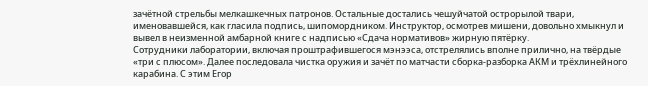зачётной стрельбы мелкашкечных патронов. Остальные достались чешуйчатой острорылой твари, именовавшейся, как гласила подпись, шипомордником. Инструктор, осмотрев мишени, довольно хмыкнул и вывел в неизменной амбарной книге с надписью «Сдача нормативов» жирную пятёрку.
Сотрудники лаборатории, включая проштрафившегося мэнээса, отстрелялись вполне прилично, на твёрдые «три с плюсом». Далее последовала чистка оружия и зачёт по матчасти сборка-разборка АКМ и трёхлинейного карабина. С этим Егор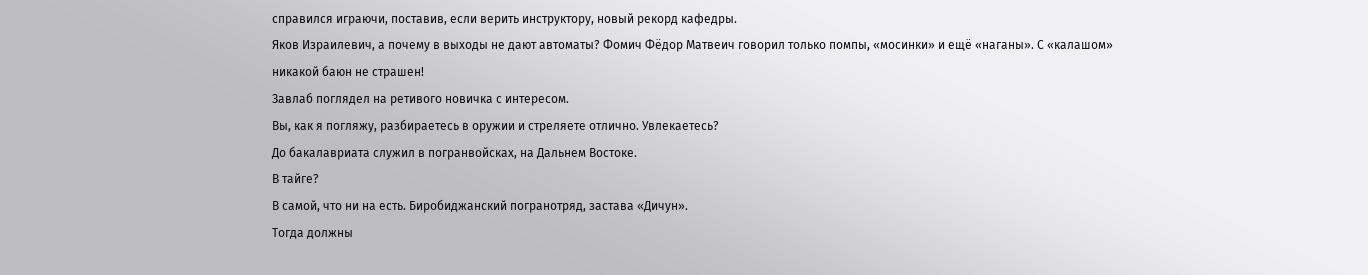справился играючи, поставив, если верить инструктору, новый рекорд кафедры.
Яков Израилевич, а почему в выходы не дают автоматы? Фомич Фёдор Матвеич говорил только помпы, «мосинки» и ещё «наганы». С «калашом» никакой баюн не страшен!
Завлаб поглядел на ретивого новичка с интересом.
Вы, как я погляжу, разбираетесь в оружии и стреляете отлично. Увлекаетесь?
До бакалавриата служил в погранвойсках, на Дальнем Востоке.
В тайге?
В самой, что ни на есть. Биробиджанский погранотряд, застава «Дичун».
Тогда должны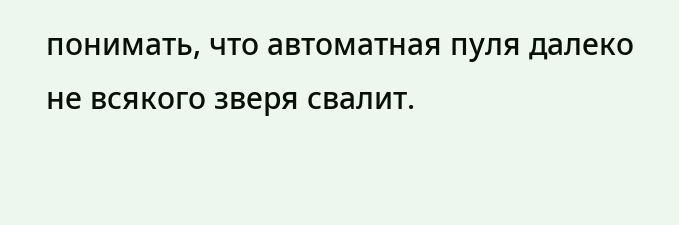понимать, что автоматная пуля далеко не всякого зверя свалит.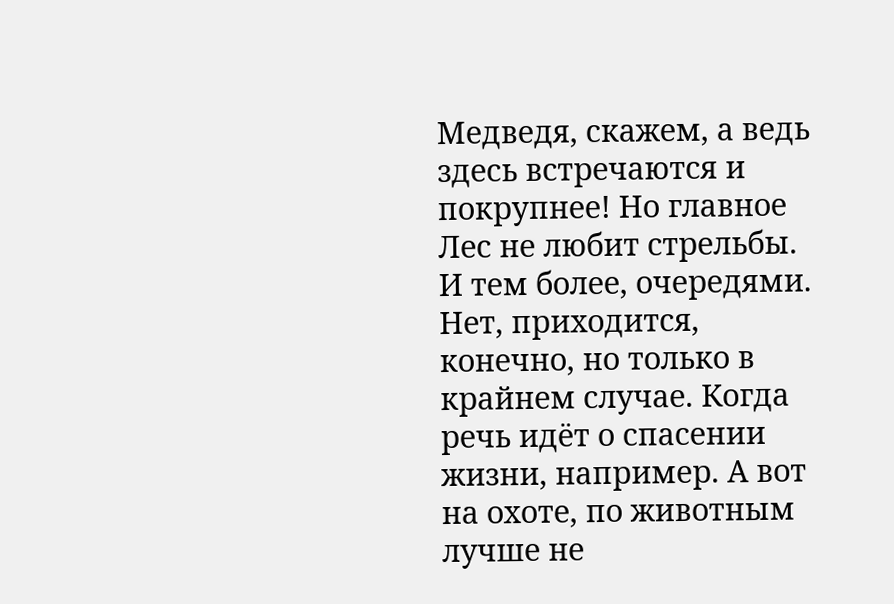Медведя, скажем, а ведь здесь встречаются и покрупнее! Но главное Лес не любит стрельбы. И тем более, очередями. Нет, приходится, конечно, но только в крайнем случае. Когда речь идёт о спасении жизни, например. А вот на охоте, по животным лучше не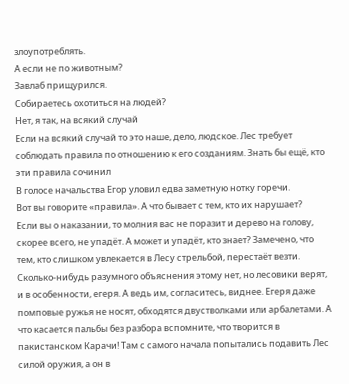злоупотреблять.
А если не по животным?
Завлаб прищурился.
Собираетесь охотиться на людей?
Нет, я так, на всякий случай
Если на всякий случай то это наше, дело, людское. Лес требует соблюдать правила по отношению к его созданиям. Знать бы ещё, кто эти правила сочинил
В голосе начальства Егор уловил едва заметную нотку горечи.
Вот вы говорите «правила». А что бывает с тем, кто их нарушает?
Если вы о наказании, то молния вас не поразит и дерево на голову, скорее всего, не упадёт. А может и упадёт, кто знает? Замечено, что тем, кто слишком увлекается в Лесу стрельбой, перестаёт везти. Сколько-нибудь разумного объяснения этому нет, но лесовики верят, и в особенности, егеря. А ведь им, согласитесь, виднее. Егеря даже помповые ружья не носят, обходятся двустволками или арбалетами. А что касается пальбы без разбора вспомните, что творится в пакистанском Карачи! Там с самого начала попытались подавить Лес силой оружия, а он в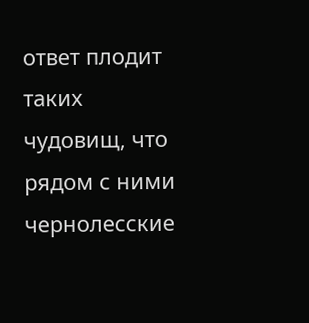ответ плодит таких чудовищ, что рядом с ними чернолесские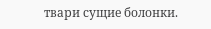твари сущие болонки.